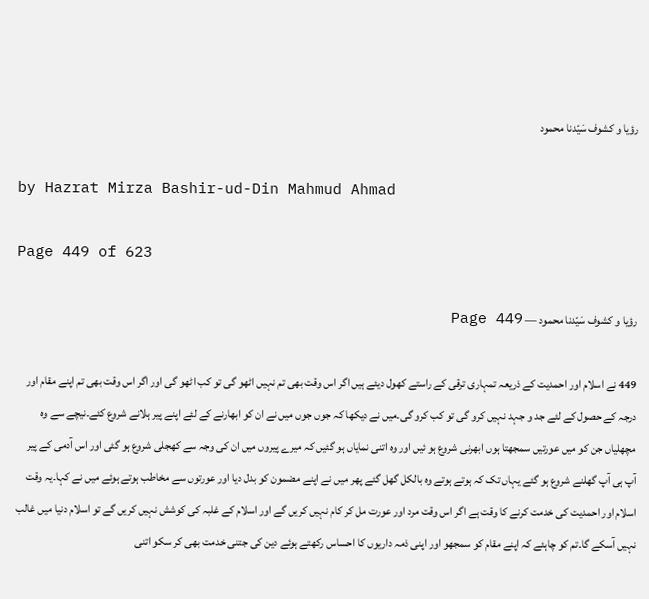رؤیا و کشوف سَیّدنا محمود

by Hazrat Mirza Bashir-ud-Din Mahmud Ahmad

Page 449 of 623

رؤیا و کشوف سَیّدنا محمود — Page 449

449 نے اسلام اور احمدیت کے ذریعہ تمہاری ترقی کے راستے کھول دیئے ہیں اگر اس وقت بھی تم نہیں اٹھو گی تو کب اٹھو گی اور اگر اس وقت بھی تم اپنے مقام اور درجہ کے حصول کے لئے جد و جہد نہیں کرو گی تو کب کرو گی۔میں نے دیکھا کہ جوں جوں میں نے ان کو ابھارنے کے لئے اپنے پیر ہلانے شروع کئے۔نیچے سے وہ مچھلیاں جن کو میں عورتیں سمجھتا ہوں ابھرنی شروع ہو ئیں اور وہ اتنی نمایاں ہو گئیں کہ میرے پیروں میں ان کی وجہ سے کھجلی شروع ہو گئی اور اس آدمی کے پیر آپ ہی آپ گھلنے شروع ہو گئے یہاں تک کہ ہوتے ہوتے وہ بالکل گھل گئے پھر میں نے اپنے مضمون کو بدل دیا اور عورتوں سے مخاطب ہوتے ہوئے میں نے کہا۔یہ وقت اسلام اور احمدیت کی خدمت کرنے کا وقت ہے اگر اس وقت مرد اور عورت مل کر کام نہیں کریں گے اور اسلام کے غلبہ کی کوشش نہیں کریں گے تو اسلام دنیا میں غالب نہیں آسکے گا۔تم کو چاہئے کہ اپنے مقام کو سمجھو اور اپنی ذمہ داریوں کا احساس رکھتے ہوئے دین کی جتنی خدمت بھی کر سکو اتنی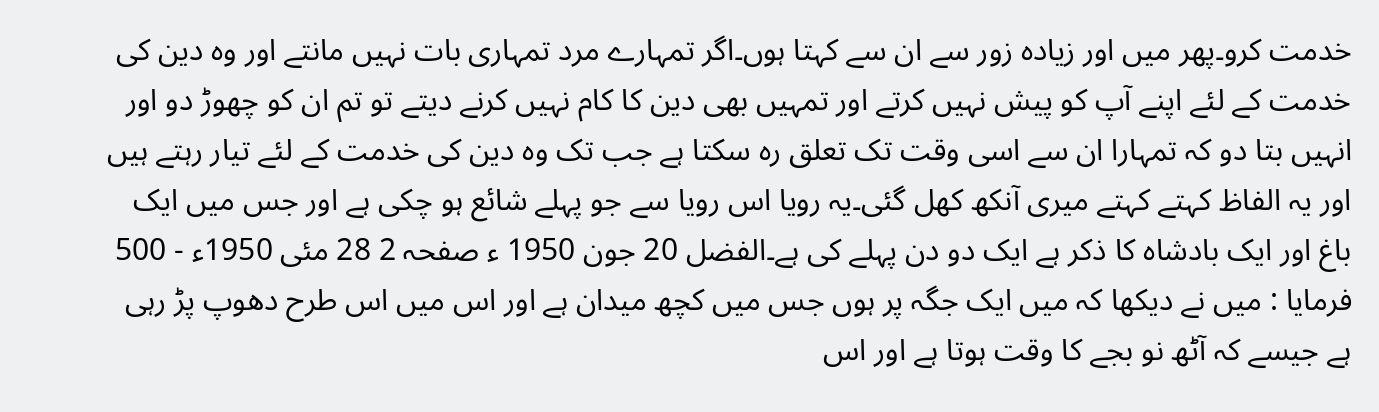خدمت کرو۔پھر میں اور زیادہ زور سے ان سے کہتا ہوں۔اگر تمہارے مرد تمہاری بات نہیں مانتے اور وہ دین کی خدمت کے لئے اپنے آپ کو پیش نہیں کرتے اور تمہیں بھی دین کا کام نہیں کرنے دیتے تو تم ان کو چھوڑ دو اور انہیں بتا دو کہ تمہارا ان سے اسی وقت تک تعلق رہ سکتا ہے جب تک وہ دین کی خدمت کے لئے تیار رہتے ہیں اور یہ الفاظ کہتے کہتے میری آنکھ کھل گئی۔یہ رویا اس رویا سے جو پہلے شائع ہو چکی ہے اور جس میں ایک باغ اور ایک بادشاہ کا ذکر ہے ایک دو دن پہلے کی ہے۔الفضل 20 جون 1950 ء صفحہ 2 28 مئی 1950ء - 500 فرمایا : میں نے دیکھا کہ میں ایک جگہ پر ہوں جس میں کچھ میدان ہے اور اس میں اس طرح دھوپ پڑ رہی ہے جیسے کہ آٹھ نو بجے کا وقت ہوتا ہے اور اس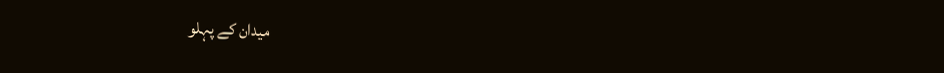میدان کے پہلو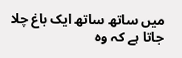میں ساتھ ساتھ ایک باغ چلا جاتا ہے کہ وہ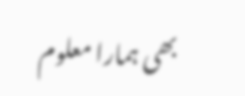بھی ہمارا معلوم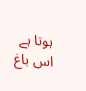ہوتا ہے اس باغ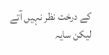کے درخت نظر نہیں آتے لیکن سایہ